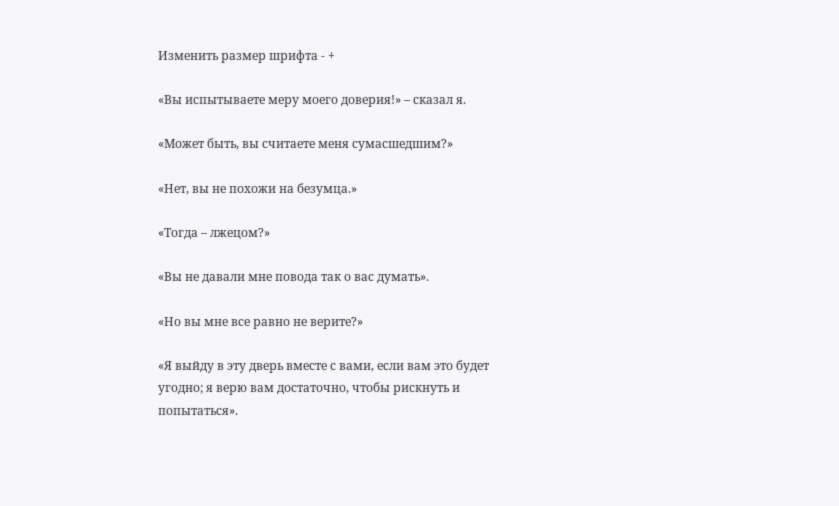Изменить размер шрифта - +

«Вы испытываете меру моего доверия!» – сказал я.

«Может быть, вы считаете меня сумасшедшим?»

«Нет, вы не похожи на безумца.»

«Тогда – лжецом?»

«Вы не давали мне повода так о вас думать».

«Но вы мне все равно не верите?»

«Я выйду в эту дверь вместе с вами, если вам это будет угодно; я верю вам достаточно, чтобы рискнуть и попытаться».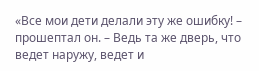«Все мои дети делали эту же ошибку! – прошептал он. – Ведь та же дверь, что ведет наружу, ведет и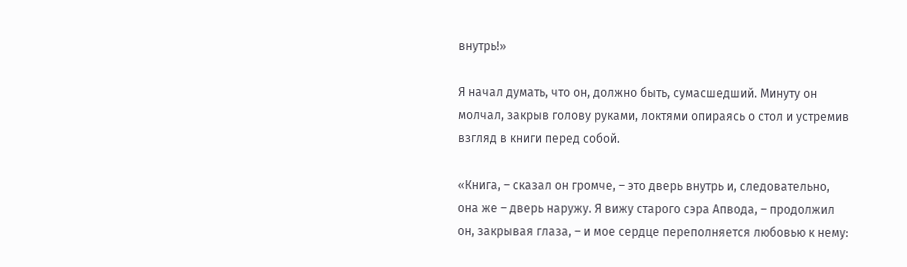внутрь!»

Я начал думать, что он, должно быть, сумасшедший. Минуту он молчал, закрыв голову руками, локтями опираясь о стол и устремив взгляд в книги перед собой.

«Книга, – сказал он громче, – это дверь внутрь и, следовательно, она же – дверь наружу. Я вижу старого сэра Апвода, – продолжил он, закрывая глаза, – и мое сердце переполняется любовью к нему: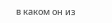в каком он из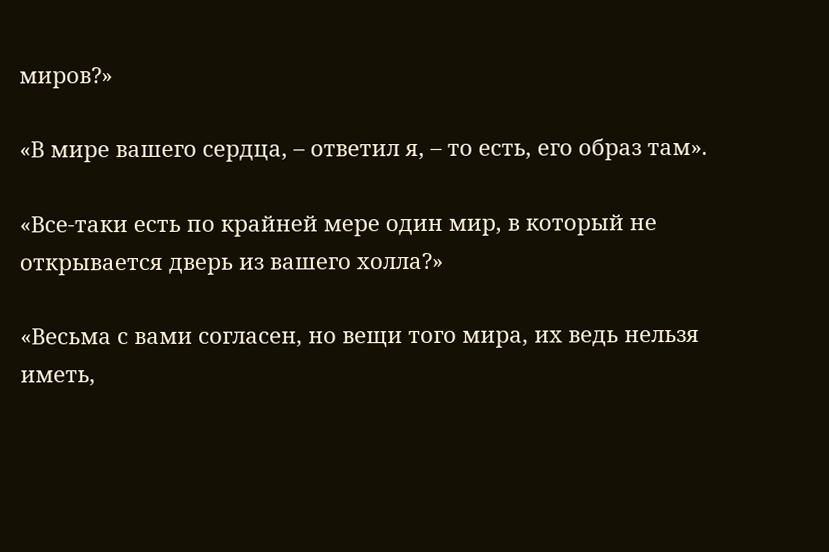миров?»

«В мире вашего сердца, – ответил я, – то есть, его образ там».

«Все-таки есть по крайней мере один мир, в который не открывается дверь из вашего холла?»

«Весьма с вами согласен, но вещи того мира, их ведь нельзя иметь,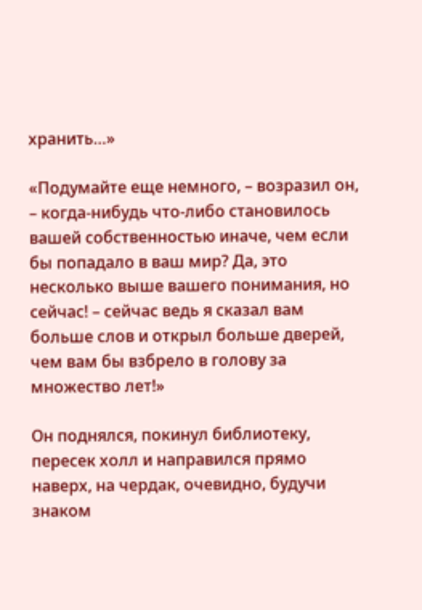хранить…»

«Подумайте еще немного, – возразил он, – когда-нибудь что-либо становилось вашей собственностью иначе, чем если бы попадало в ваш мир? Да, это несколько выше вашего понимания, но сейчас! – сейчас ведь я сказал вам больше слов и открыл больше дверей, чем вам бы взбрело в голову за множество лет!»

Он поднялся, покинул библиотеку, пересек холл и направился прямо наверх, на чердак, очевидно, будучи знаком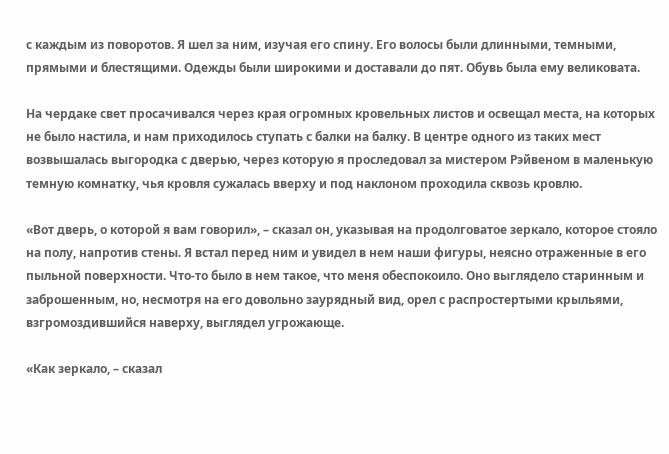с каждым из поворотов. Я шел за ним, изучая его спину. Его волосы были длинными, темными, прямыми и блестящими. Одежды были широкими и доставали до пят. Обувь была ему великовата.

На чердаке свет просачивался через края огромных кровельных листов и освещал места, на которых не было настила, и нам приходилось ступать с балки на балку. В центре одного из таких мест возвышалась выгородка с дверью, через которую я проследовал за мистером Рэйвеном в маленькую темную комнатку, чья кровля сужалась вверху и под наклоном проходила сквозь кровлю.

«Вот дверь, о которой я вам говорил», – сказал он, указывая на продолговатое зеркало, которое стояло на полу, напротив стены. Я встал перед ним и увидел в нем наши фигуры, неясно отраженные в его пыльной поверхности. Что-то было в нем такое, что меня обеспокоило. Оно выглядело старинным и заброшенным, но, несмотря на его довольно заурядный вид, орел с распростертыми крыльями, взгромоздившийся наверху, выглядел угрожающе.

«Как зеркало, – сказал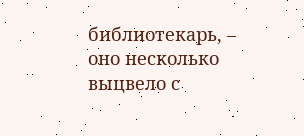библиотекарь, – оно несколько выцвело с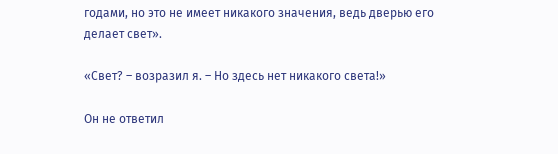годами, но это не имеет никакого значения, ведь дверью его делает свет».

«Свет? – возразил я. – Но здесь нет никакого света!»

Он не ответил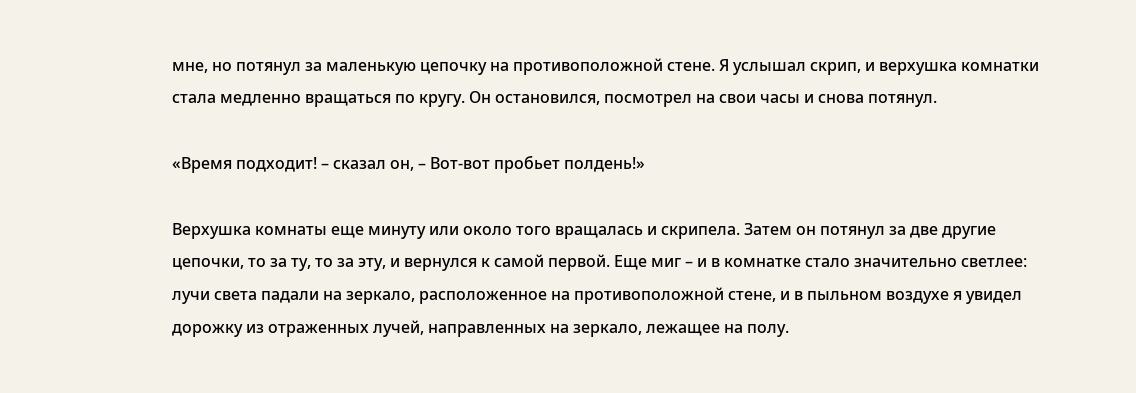мне, но потянул за маленькую цепочку на противоположной стене. Я услышал скрип, и верхушка комнатки стала медленно вращаться по кругу. Он остановился, посмотрел на свои часы и снова потянул.

«Время подходит! – сказал он, – Вот-вот пробьет полдень!»

Верхушка комнаты еще минуту или около того вращалась и скрипела. Затем он потянул за две другие цепочки, то за ту, то за эту, и вернулся к самой первой. Еще миг – и в комнатке стало значительно светлее: лучи света падали на зеркало, расположенное на противоположной стене, и в пыльном воздухе я увидел дорожку из отраженных лучей, направленных на зеркало, лежащее на полу.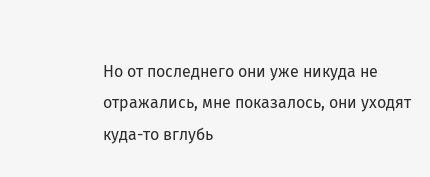Но от последнего они уже никуда не отражались, мне показалось, они уходят куда-то вглубь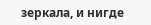зеркала, и нигде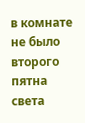в комнате не было второго пятна света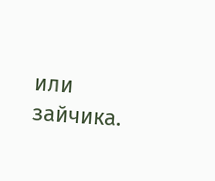или зайчика.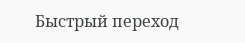Быстрый переход